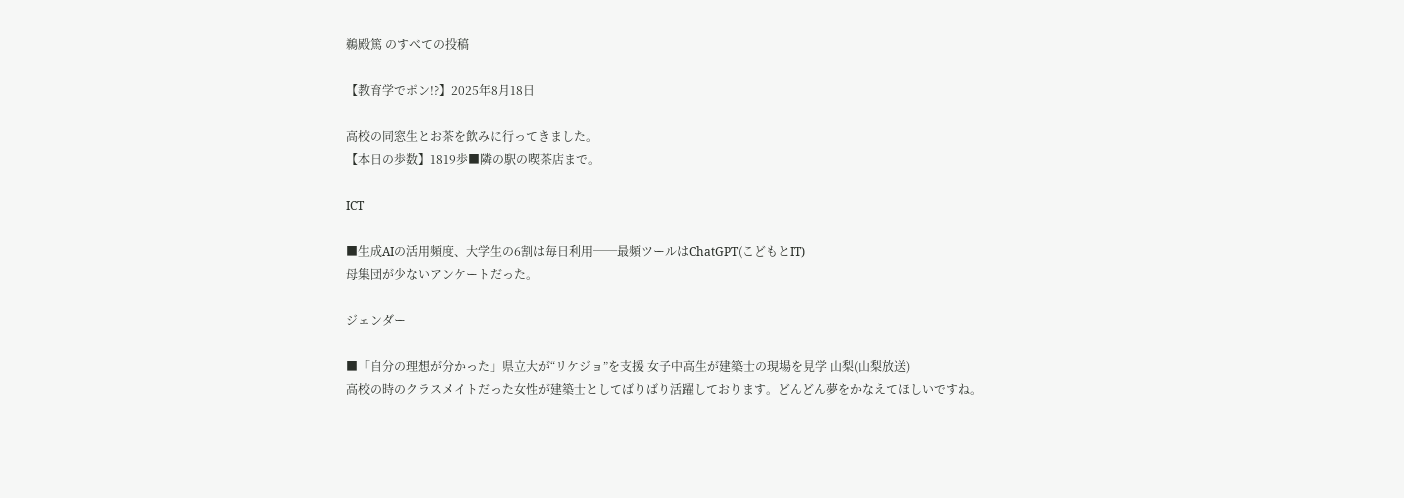鵜殿篤 のすべての投稿

【教育学でポン!?】2025年8月18日

高校の同窓生とお茶を飲みに行ってきました。
【本日の歩数】1819歩■隣の駅の喫茶店まで。

ICT

■生成AIの活用頻度、大学生の6割は毎日利用──最頻ツールはChatGPT(こどもとIT)
母集団が少ないアンケートだった。

ジェンダー

■「自分の理想が分かった」県立大が“リケジョ”を支援 女子中高生が建築士の現場を見学 山梨(山梨放送)
高校の時のクラスメイトだった女性が建築士としてばりばり活躍しております。どんどん夢をかなえてほしいですね。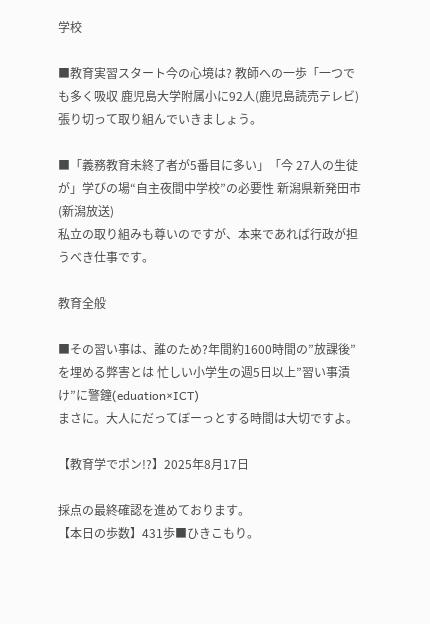学校

■教育実習スタート今の心境は? 教師への一歩「一つでも多く吸収 鹿児島大学附属小に92人(鹿児島読売テレビ)
張り切って取り組んでいきましょう。

■「義務教育未終了者が5番目に多い」「今 27人の生徒が」学びの場“自主夜間中学校”の必要性 新潟県新発田市(新潟放送)
私立の取り組みも尊いのですが、本来であれば行政が担うべき仕事です。

教育全般

■その習い事は、誰のため?年間約1600時間の”放課後”を埋める弊害とは 忙しい小学生の週5日以上”習い事漬け”に警鐘(eduation×ICT)
まさに。大人にだってぼーっとする時間は大切ですよ。

【教育学でポン!?】2025年8月17日

採点の最終確認を進めております。
【本日の歩数】431歩■ひきこもり。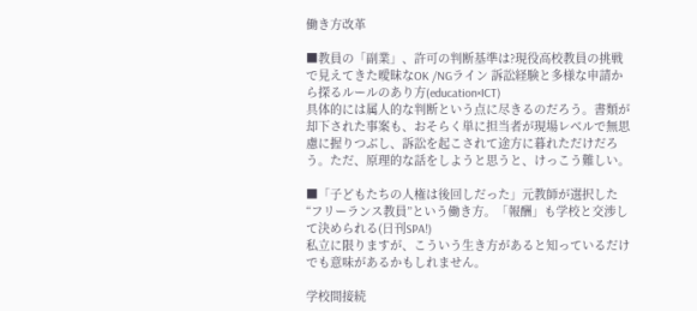働き方改革

■教員の「副業」、許可の判断基準は?現役高校教員の挑戦で見えてきた曖昧なOK /NGライン 訴訟経験と多様な申請から探るルールのあり方(education×ICT)
具体的には属人的な判断という点に尽きるのだろう。書類が却下された事案も、おそらく単に担当者が現場レベルで無思慮に握りつぶし、訴訟を起こされて途方に暮れただけだろう。ただ、原理的な話をしようと思うと、けっこう難しい。

■「子どもたちの人権は後回しだった」元教師が選択した“フリーランス教員”という働き方。「報酬」も学校と交渉して決められる(日刊SPA!)
私立に限りますが、こういう生き方があると知っているだけでも意味があるかもしれません。

学校間接続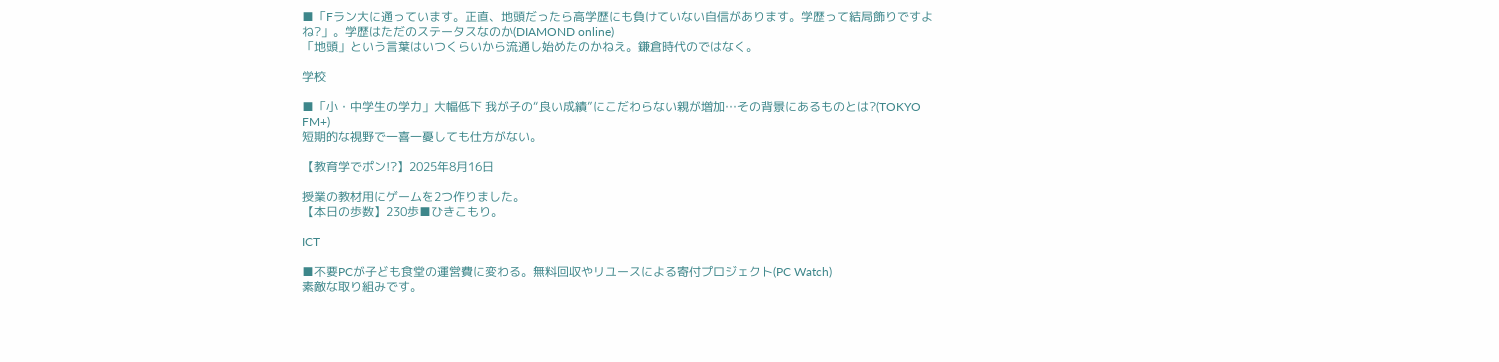■「Fラン大に通っています。正直、地頭だったら高学歴にも負けていない自信があります。学歴って結局飾りですよね?」。学歴はただのステータスなのか(DIAMOND online)
「地頭」という言葉はいつくらいから流通し始めたのかねえ。鎌倉時代のではなく。

学校

■「小・中学生の学力」大幅低下 我が子の“良い成績”にこだわらない親が増加…その背景にあるものとは?(TOKYO FM+)
短期的な視野で一喜一憂しても仕方がない。

【教育学でポン!?】2025年8月16日

授業の教材用にゲームを2つ作りました。
【本日の歩数】230歩■ひきこもり。

ICT

■不要PCが子ども食堂の運営費に変わる。無料回収やリユースによる寄付プロジェクト(PC Watch)
素敵な取り組みです。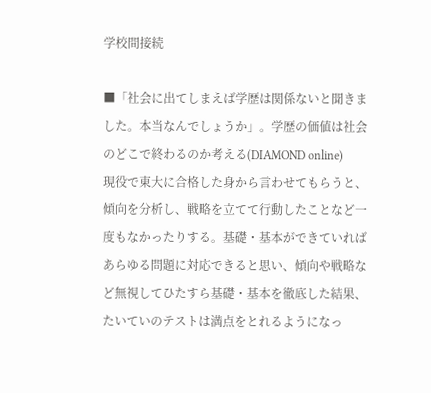学校間接続

■「社会に出てしまえば学歴は関係ないと聞きました。本当なんでしょうか」。学歴の価値は社会のどこで終わるのか考える(DIAMOND online)
現役で東大に合格した身から言わせてもらうと、傾向を分析し、戦略を立てて行動したことなど一度もなかったりする。基礎・基本ができていればあらゆる問題に対応できると思い、傾向や戦略など無視してひたすら基礎・基本を徹底した結果、たいていのテストは満点をとれるようになっ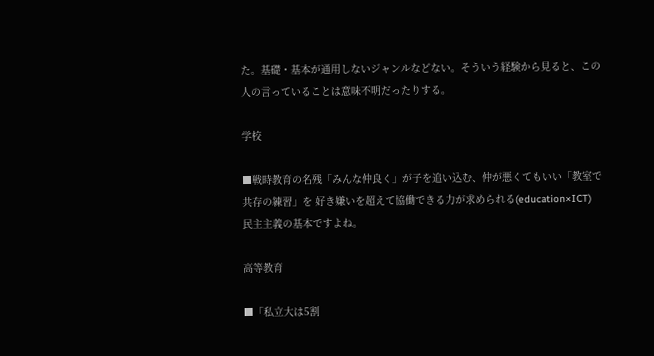た。基礎・基本が通用しないジャンルなどない。そういう経験から見ると、この人の言っていることは意味不明だったりする。

学校

■戦時教育の名残「みんな仲良く」が子を追い込む、仲が悪くてもいい「教室で共存の練習」を 好き嫌いを超えて協働できる力が求められる(education×ICT)
民主主義の基本ですよね。

高等教育

■「私立大は5割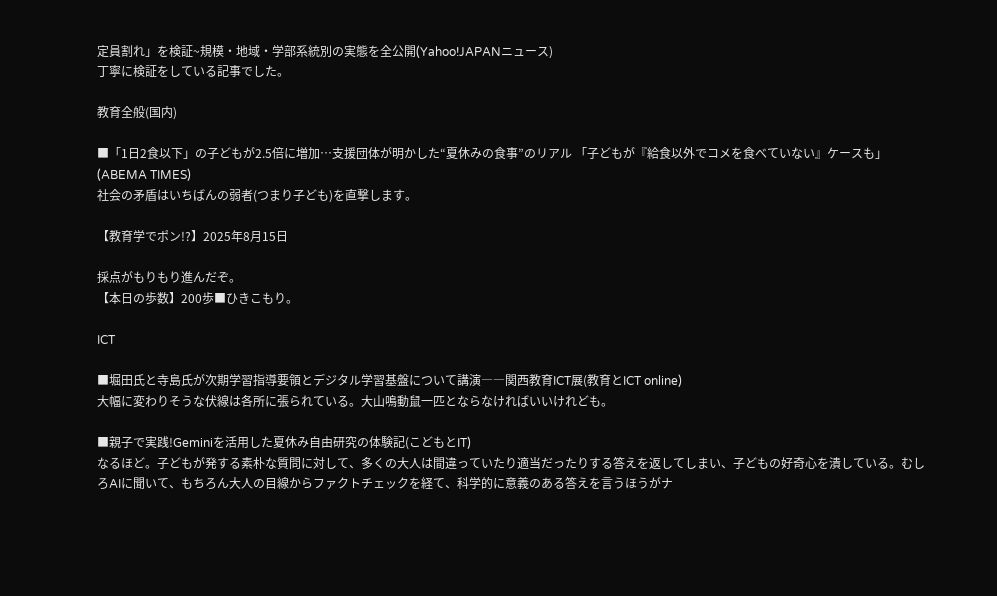定員割れ」を検証~規模・地域・学部系統別の実態を全公開(Yahoo!JAPANニュース)
丁寧に検証をしている記事でした。

教育全般(国内)

■「1日2食以下」の子どもが2.5倍に増加…支援団体が明かした“夏休みの食事”のリアル 「子どもが『給食以外でコメを食べていない』ケースも」(ABEMA TIMES)
社会の矛盾はいちばんの弱者(つまり子ども)を直撃します。

【教育学でポン!?】2025年8月15日

採点がもりもり進んだぞ。
【本日の歩数】200歩■ひきこもり。

ICT

■堀田氏と寺島氏が次期学習指導要領とデジタル学習基盤について講演――関西教育ICT展(教育とICT online)
大幅に変わりそうな伏線は各所に張られている。大山鳴動鼠一匹とならなければいいけれども。

■親子で実践!Geminiを活用した夏休み自由研究の体験記(こどもとIT)
なるほど。子どもが発する素朴な質問に対して、多くの大人は間違っていたり適当だったりする答えを返してしまい、子どもの好奇心を潰している。むしろAIに聞いて、もちろん大人の目線からファクトチェックを経て、科学的に意義のある答えを言うほうがナ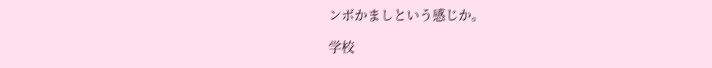ンボかましという感じか。

学校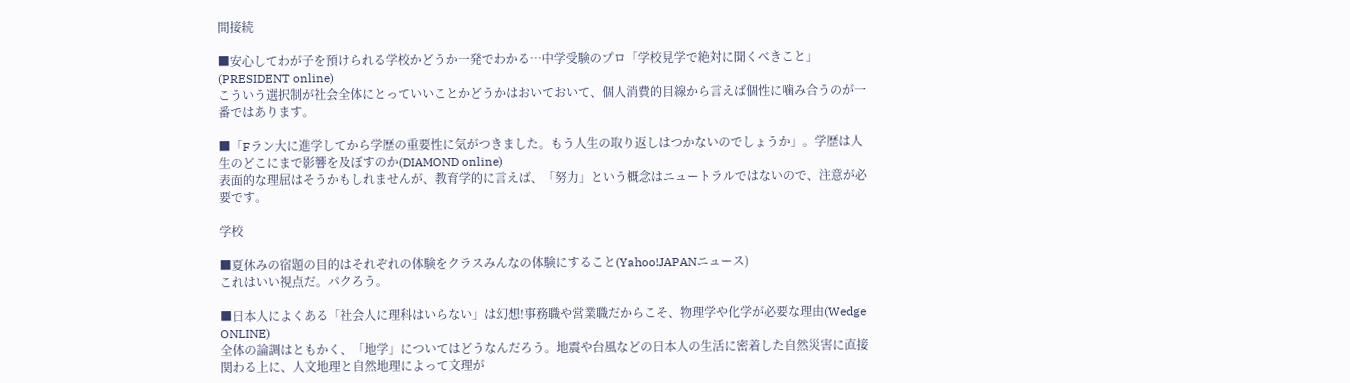間接続

■安心してわが子を預けられる学校かどうか一発でわかる…中学受験のプロ「学校見学で絶対に聞くべきこと」(PRESIDENT online)
こういう選択制が社会全体にとっていいことかどうかはおいておいて、個人消費的目線から言えば個性に噛み合うのが一番ではあります。

■「Fラン大に進学してから学歴の重要性に気がつきました。もう人生の取り返しはつかないのでしょうか」。学歴は人生のどこにまで影響を及ぼすのか(DIAMOND online)
表面的な理屈はそうかもしれませんが、教育学的に言えば、「努力」という概念はニュートラルではないので、注意が必要です。

学校

■夏休みの宿題の目的はそれぞれの体験をクラスみんなの体験にすること(Yahoo!JAPANニュース)
これはいい視点だ。パクろう。

■日本人によくある「社会人に理科はいらない」は幻想!事務職や営業職だからこそ、物理学や化学が必要な理由(Wedge ONLINE)
全体の論調はともかく、「地学」についてはどうなんだろう。地震や台風などの日本人の生活に密着した自然災害に直接関わる上に、人文地理と自然地理によって文理が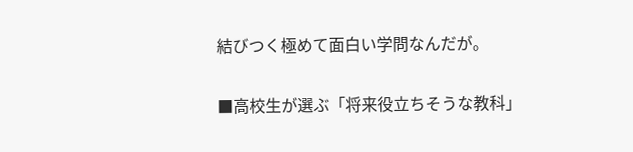結びつく極めて面白い学問なんだが。

■高校生が選ぶ「将来役立ちそうな教科」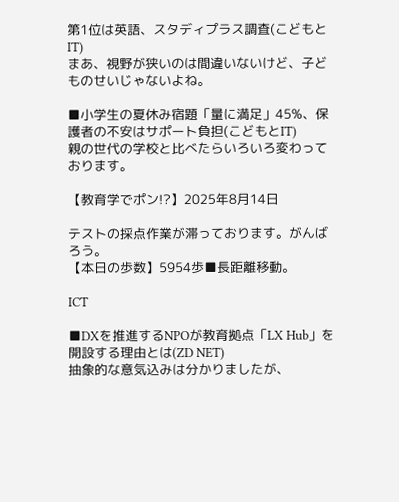第1位は英語、スタディプラス調査(こどもとIT)
まあ、視野が狭いのは間違いないけど、子どものせいじゃないよね。

■小学生の夏休み宿題「量に満足」45%、保護者の不安はサポート負担(こどもとIT)
親の世代の学校と比べたらいろいろ変わっております。

【教育学でポン!?】2025年8月14日

テストの採点作業が滞っております。がんばろう。
【本日の歩数】5954歩■長距離移動。

ICT

■DXを推進するNPOが教育拠点「LX Hub」を開設する理由とは(ZD NET)
抽象的な意気込みは分かりましたが、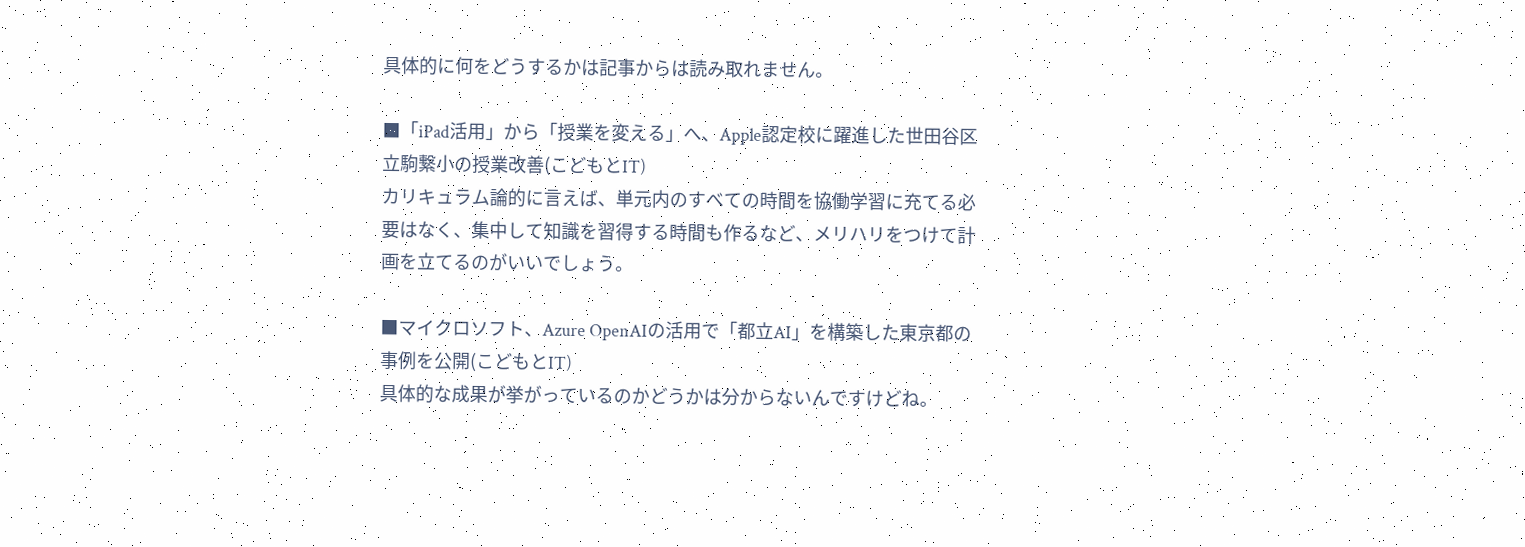具体的に何をどうするかは記事からは読み取れません。

■「iPad活用」から「授業を変える」へ、Apple認定校に躍進した世田谷区立駒繋小の授業改善(こどもとIT)
カリキュラム論的に言えば、単元内のすべての時間を協働学習に充てる必要はなく、集中して知識を習得する時間も作るなど、メリハリをつけて計画を立てるのがいいでしょう。

■マイクロソフト、Azure OpenAIの活用で「都立AI」を構築した東京都の事例を公開(こどもとIT)
具体的な成果が挙がっているのかどうかは分からないんですけどね。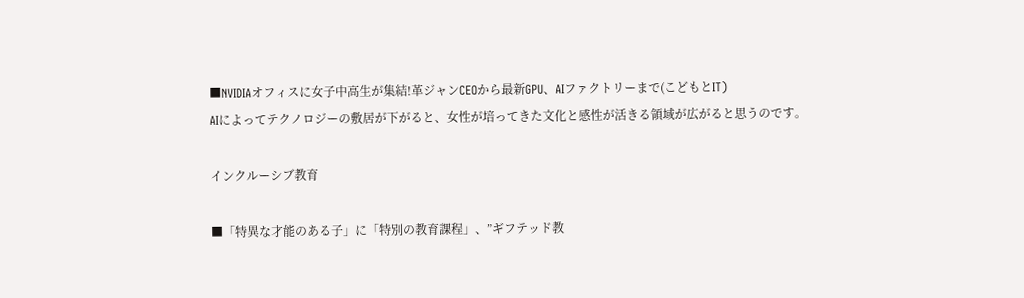■NVIDIAオフィスに女子中高生が集結!革ジャンCEOから最新GPU、AIファクトリーまで(こどもとIT)
AIによってテクノロジーの敷居が下がると、女性が培ってきた文化と感性が活きる領域が広がると思うのです。

インクルーシブ教育

■「特異な才能のある子」に「特別の教育課程」、”ギフテッド教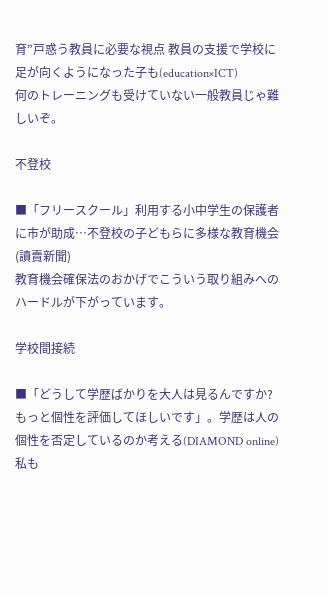育”戸惑う教員に必要な視点 教員の支援で学校に足が向くようになった子も(education×ICT)
何のトレーニングも受けていない一般教員じゃ難しいぞ。

不登校

■「フリースクール」利用する小中学生の保護者に市が助成…不登校の子どもらに多様な教育機会(讀賣新聞)
教育機会確保法のおかげでこういう取り組みへのハードルが下がっています。

学校間接続

■「どうして学歴ばかりを大人は見るんですか? もっと個性を評価してほしいです」。学歴は人の個性を否定しているのか考える(DIAMOND online)
私も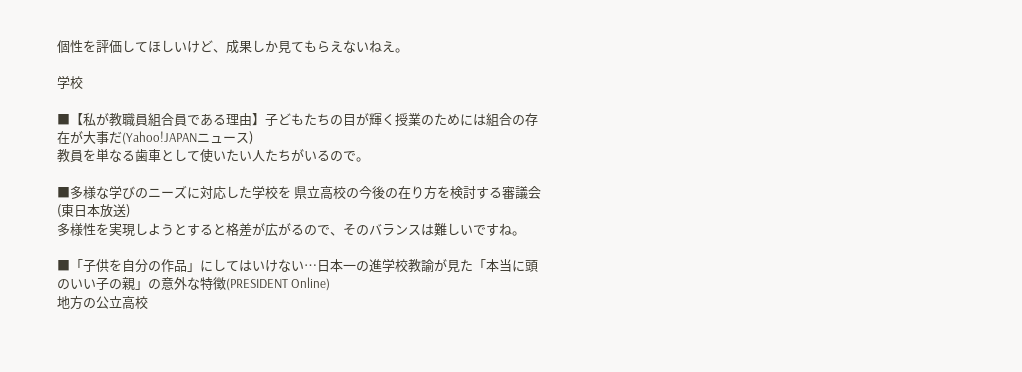個性を評価してほしいけど、成果しか見てもらえないねえ。

学校

■【私が教職員組合員である理由】子どもたちの目が輝く授業のためには組合の存在が大事だ(Yahoo!JAPANニュース)
教員を単なる歯車として使いたい人たちがいるので。

■多様な学びのニーズに対応した学校を 県立高校の今後の在り方を検討する審議会(東日本放送)
多様性を実現しようとすると格差が広がるので、そのバランスは難しいですね。

■「子供を自分の作品」にしてはいけない…日本一の進学校教諭が見た「本当に頭のいい子の親」の意外な特徴(PRESIDENT Online)
地方の公立高校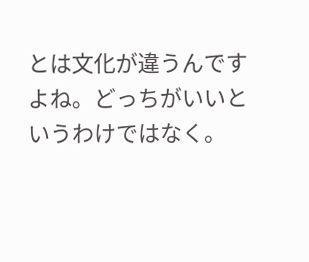とは文化が違うんですよね。どっちがいいというわけではなく。